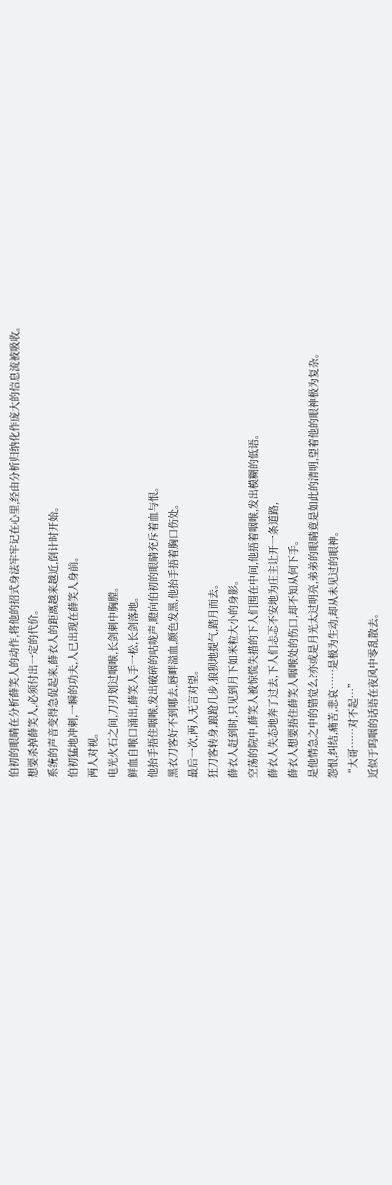伯初的眼睛在分析薛笑人的动作,将他的招式身法牢牢记在心里,经由分析归纳化作庞大的信息流被吸收。
想要杀掉薛笑人,必须付出一定的代价。
系统的声音变得急促起来,薛衣人的距离越来越近,倒计时开始。
伯初猛地冲刺,一瞬的功夫,人已出现在薛笑人身前。
两人对视。
电光火石之间,刀刃划过咽喉,长剑刺中胸膛。
鲜血自喉口涌出,薛笑人手一松,长剑落地。
他抬手捂住咽喉,发出破碎的咕咙声,瞪向伯初的眼睛充斥着血与恨。
黑衣刀客好不到哪去,唇畔溢血,颜色发黑,他抬手捂着胸口伤处。
最后一次,两人无言对望。
狂刀客转身,踉跄几步,狼狈地提气,踏月而去。
薛衣人赶到时,只见到月下如米粒大小的身影。
空荡的院中,薛笑人被惊慌失措的下人们围在中间,他捂着咽喉,发出模糊的低语。
薛衣人失态地奔了过去,下人们忐忑不安地为庄主让开一条道路,
薛衣人想要捂住薛笑人咽喉处的伤口,却不知从何下手。
是他情急之中的错觉么?亦或是月光太过明亮,弟弟的眼睛竟是如此的清明,望着他的眼神极为复杂。
怨恨,纠结,痛苦,悲哀……是极为生动,却从未见过的眼神。
“大哥……对不起…”
近似于呜咽的话语在夜风中零乱散去。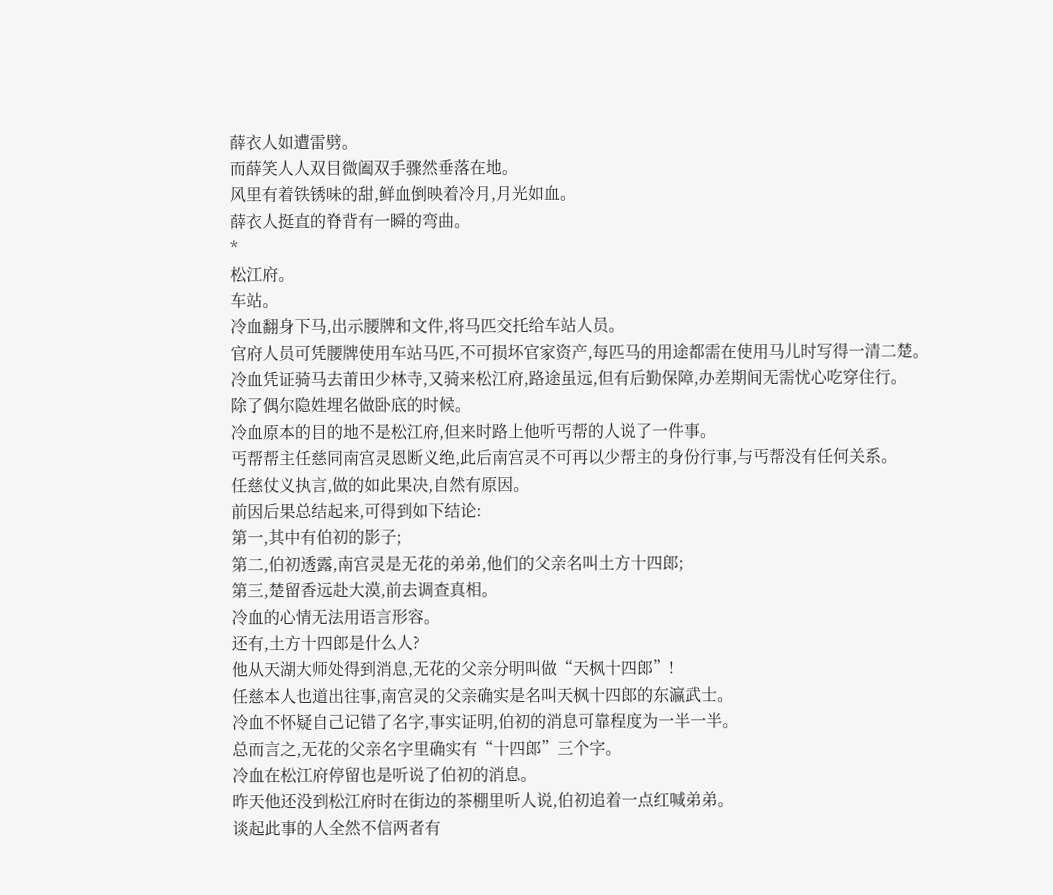薛衣人如遭雷劈。
而薛笑人人双目微阖双手骤然垂落在地。
风里有着铁锈味的甜,鲜血倒映着冷月,月光如血。
薛衣人挺直的脊背有一瞬的弯曲。
*
松江府。
车站。
冷血翻身下马,出示腰牌和文件,将马匹交托给车站人员。
官府人员可凭腰牌使用车站马匹,不可损坏官家资产,每匹马的用途都需在使用马儿时写得一清二楚。
冷血凭证骑马去莆田少林寺,又骑来松江府,路途虽远,但有后勤保障,办差期间无需忧心吃穿住行。
除了偶尔隐姓埋名做卧底的时候。
冷血原本的目的地不是松江府,但来时路上他听丐帮的人说了一件事。
丐帮帮主任慈同南宫灵恩断义绝,此后南宫灵不可再以少帮主的身份行事,与丐帮没有任何关系。
任慈仗义执言,做的如此果决,自然有原因。
前因后果总结起来,可得到如下结论:
第一,其中有伯初的影子;
第二,伯初透露,南宫灵是无花的弟弟,他们的父亲名叫土方十四郎;
第三,楚留香远赴大漠,前去调查真相。
冷血的心情无法用语言形容。
还有,土方十四郎是什么人?
他从天湖大师处得到消息,无花的父亲分明叫做“天枫十四郎”!
任慈本人也道出往事,南宫灵的父亲确实是名叫天枫十四郎的东瀛武士。
冷血不怀疑自己记错了名字,事实证明,伯初的消息可靠程度为一半一半。
总而言之,无花的父亲名字里确实有“十四郎”三个字。
冷血在松江府停留也是听说了伯初的消息。
昨天他还没到松江府时在街边的茶棚里听人说,伯初追着一点红喊弟弟。
谈起此事的人全然不信两者有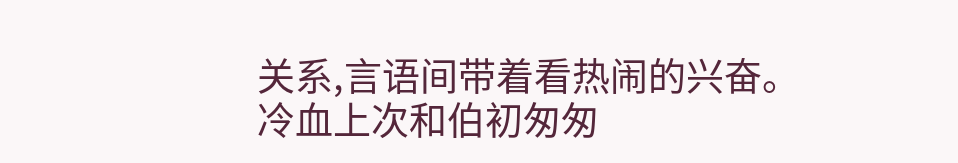关系,言语间带着看热闹的兴奋。
冷血上次和伯初匆匆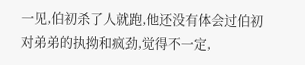一见,伯初杀了人就跑,他还没有体会过伯初对弟弟的执拗和疯劲,觉得不一定,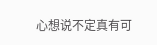心想说不定真有可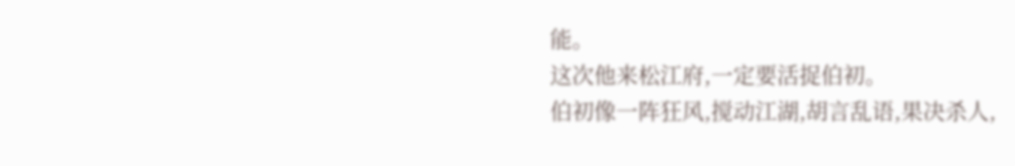能。
这次他来松江府,一定要活捉伯初。
伯初像一阵狂风,搅动江湖,胡言乱语,果决杀人,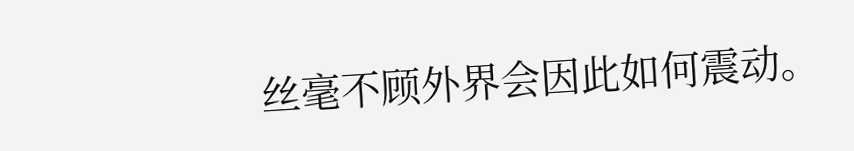丝毫不顾外界会因此如何震动。